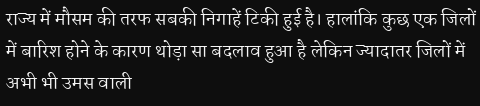राज्य में मौसम की तरफ सबकी निगाहें टिकी हुई है। हालांकि कुछ एक जिलों में बारिश होने के कारण थोड़ा सा बदलाव हुआ है लेकिन ज्यादातर जिलों में अभी भी उमस वाली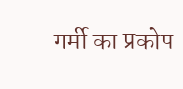गर्मी का प्रकोप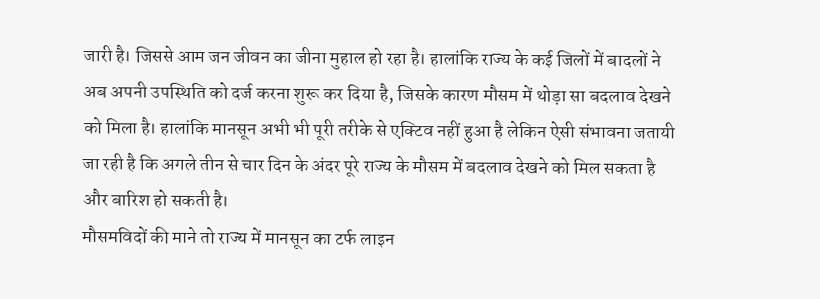जारी है। जिससे आम जन जीवन का जीना मुहाल हो रहा है। हालांकि राज्य के कई जिलों में बादलों ने अब अपनी उपस्थिति को दर्ज करना शुरू कर दिया है, जिसके कारण मौसम में थोड़ा सा बदलाव देखने को मिला है। हालांकि मानसून अभी भी पूरी तरीके से एक्टिव नहीं हुआ है लेकिन ऐसी संभावना जतायी जा रही है कि अगले तीन से चार दिन के अंदर पूरे राज्य के मौसम में बदलाव देखने को मिल सकता है और बारिश हो सकती है।
मौसमविदों की माने तो राज्य में मानसून का टर्फ लाइन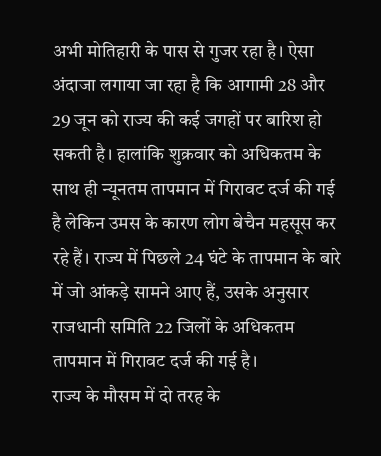अभी मोतिहारी के पास से गुजर रहा है। ऐसा अंदाजा लगाया जा रहा है कि आगामी 28 और 29 जून को राज्य की कई जगहों पर बारिश हो सकती है। हालांकि शुक्रवार को अधिकतम के साथ ही न्यूनतम तापमान में गिरावट दर्ज की गई है लेकिन उमस के कारण लोग बेचैन महसूस कर रहे हैं। राज्य में पिछले 24 घंटे के तापमान के बारे में जो आंकड़े सामने आए हैं, उसके अनुसार राजधानी समिति 22 जिलों के अधिकतम तापमान में गिरावट दर्ज की गई है।
राज्य के मौसम में दो तरह के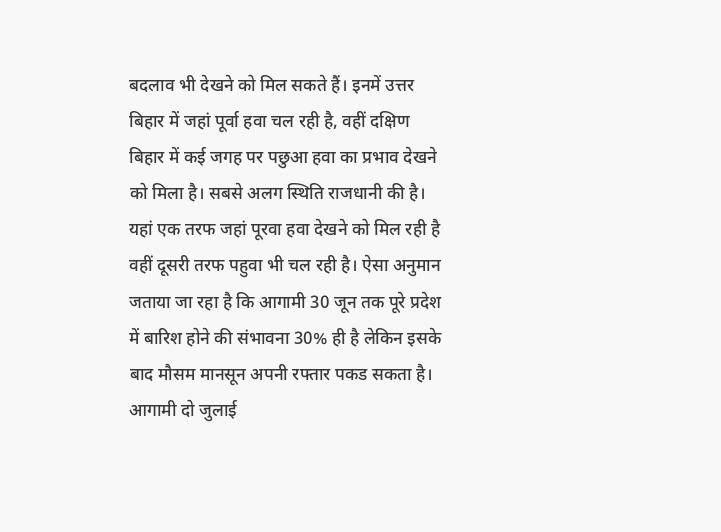बदलाव भी देखने को मिल सकते हैं। इनमें उत्तर बिहार में जहां पूर्वा हवा चल रही है, वहीं दक्षिण बिहार में कई जगह पर पछुआ हवा का प्रभाव देखने को मिला है। सबसे अलग स्थिति राजधानी की है। यहां एक तरफ जहां पूरवा हवा देखने को मिल रही है वहीं दूसरी तरफ पहुवा भी चल रही है। ऐसा अनुमान जताया जा रहा है कि आगामी 30 जून तक पूरे प्रदेश में बारिश होने की संभावना 30% ही है लेकिन इसके बाद मौसम मानसून अपनी रफ्तार पकड सकता है। आगामी दो जुलाई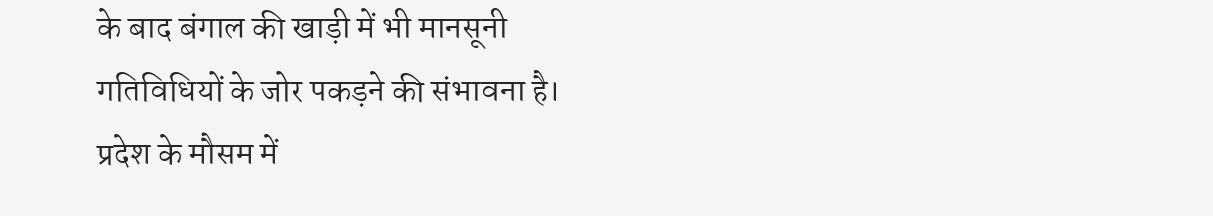के बाद बंगाल की खाड़ी में भी मानसूनी गतिविधियों के जोर पकड़ने की संभावना है। प्रदेश के मौसम में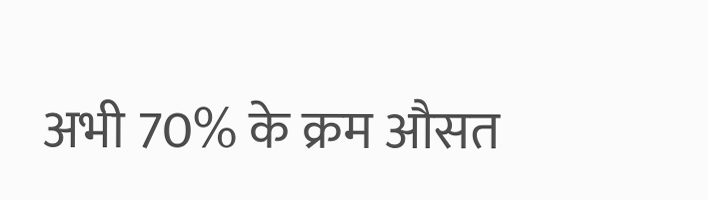अभी 70% के क्रम औसत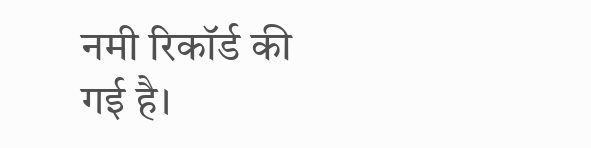नमी रिकॉर्ड की गई है।